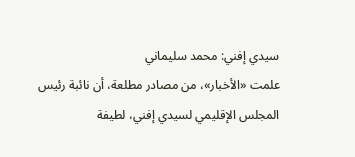سيدي إفني: محمد سليماني
علمت «الأخبار»، من مصادر مطلعة، أن نائبة رئيس المجلس الإقليمي لسيدي إفني، لطيفة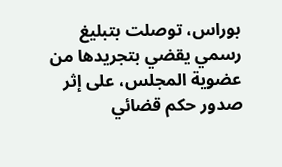بوراس، توصلت بتبليغ رسمي يقضي بتجريدها من عضوية المجلس، على إثر صدور حكم قضائي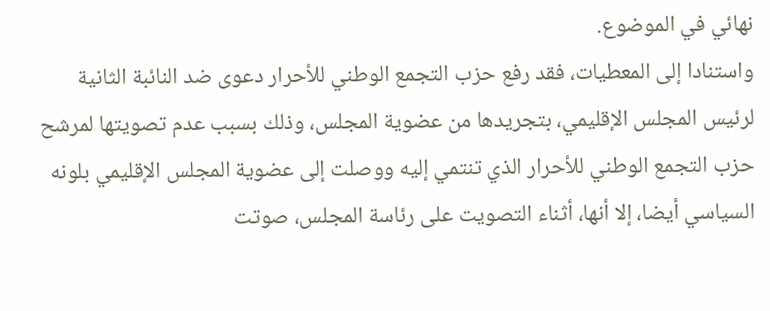نهائي في الموضوع.
واستنادا إلى المعطيات، فقد رفع حزب التجمع الوطني للأحرار دعوى ضد النائبة الثانية لرئيس المجلس الإقليمي، بتجريدها من عضوية المجلس، وذلك بسبب عدم تصويتها لمرشح حزب التجمع الوطني للأحرار الذي تنتمي إليه ووصلت إلى عضوية المجلس الإقليمي بلونه السياسي أيضا، إلا أنها، أثناء التصويت على رئاسة المجلس، صوتت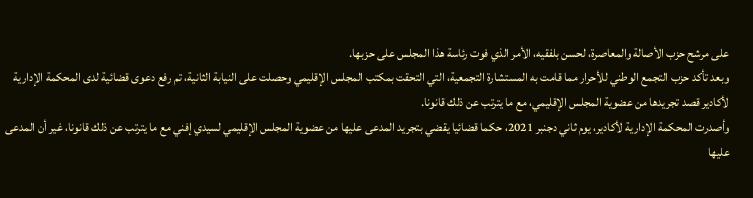على مرشح حزب الأصالة والمعاصرة، لحسن بلفقيه، الأمر الذي فوت رئاسة هذا المجلس على حزبها.
وبعد تأكد حزب التجمع الوطني للأحرار مما قامت به المستشارة التجمعية، التي التحقت بمكتب المجلس الإقليمي وحصلت على النيابة الثانية، تم رفع دعوى قضائية لدى المحكمة الإدارية لأكادير قصد تجريدها من عضوية المجلس الإقليمي، مع ما يترتب عن ذلك قانونا.
وأصدرت المحكمة الإدارية لأكادير، يوم ثاني دجنبر 2021، حكما قضائيا يقضي بتجريد المدعى عليها من عضوية المجلس الإقليمي لسيدي إفني مع ما يترتب عن ذلك قانونا، غير أن المدعى عليها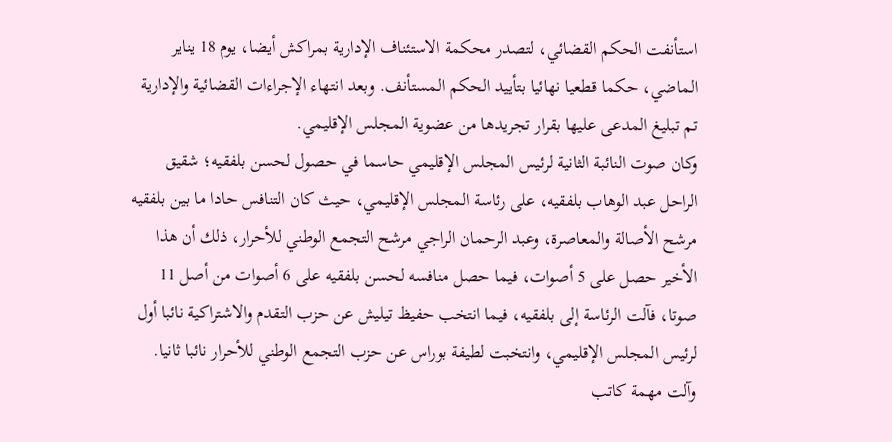استأنفت الحكم القضائي، لتصدر محكمة الاستئناف الإدارية بمراكش أيضا، يوم 18 يناير الماضي، حكما قطعيا نهائيا بتأييد الحكم المستأنف. وبعد انتهاء الإجراءات القضائية والإدارية تم تبليغ المدعى عليها بقرار تجريدها من عضوية المجلس الإقليمي.
وكان صوت النائبة الثانية لرئيس المجلس الإقليمي حاسما في حصول لحسن بلفقيه؛ شقيق الراحل عبد الوهاب بلفقيه، على رئاسة المجلس الإقليمي، حيث كان التنافس حادا ما بين بلفقيه مرشح الأصالة والمعاصرة، وعبد الرحمان الراجي مرشح التجمع الوطني للأحرار، ذلك أن هذا الأخير حصل على 5 أصوات، فيما حصل منافسه لحسن بلفقيه على 6 أصوات من أصل 11 صوتا، فآلت الرئاسة إلى بلفقيه، فيما انتخب حفيظ تيليش عن حزب التقدم والاشتراكية نائبا أول لرئيس المجلس الإقليمي، وانتخبت لطيفة بوراس عن حزب التجمع الوطني للأحرار نائبا ثانيا. وآلت مهمة كاتب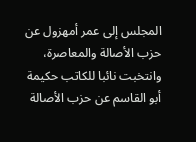المجلس إلى عمر أمهزول عن حزب الأصالة والمعاصرة، وانتخبت نائبا للكاتب حكيمة أبو القاسم عن حزب الأصالة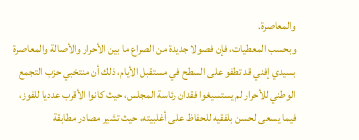والمعاصرة.
وبحسب المعطيات، فإن فصولا جديدة من الصراع ما بين الأحرار والأصالة والمعاصرة بسيدي إفني قد تطفو على السطح في مستقبل الأيام، ذلك أن منتخبي حزب التجمع الوطني للأحرار لم يستسيغوا فقدان رئاسة المجلس، حيث كانوا الأقرب عدديا للفوز، فيما يسعى لحسن بلفقيه للحفاظ على أغلبيته، حيث تشير مصادر مطابقة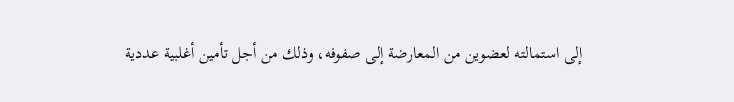إلى استمالته لعضوين من المعارضة إلى صفوفه، وذلك من أجل تأمين أغلبية عددية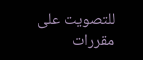للتصويت على مقررات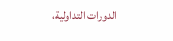الدورات التداولية،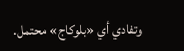وتفادي أي «بلوكاج» محتمل.